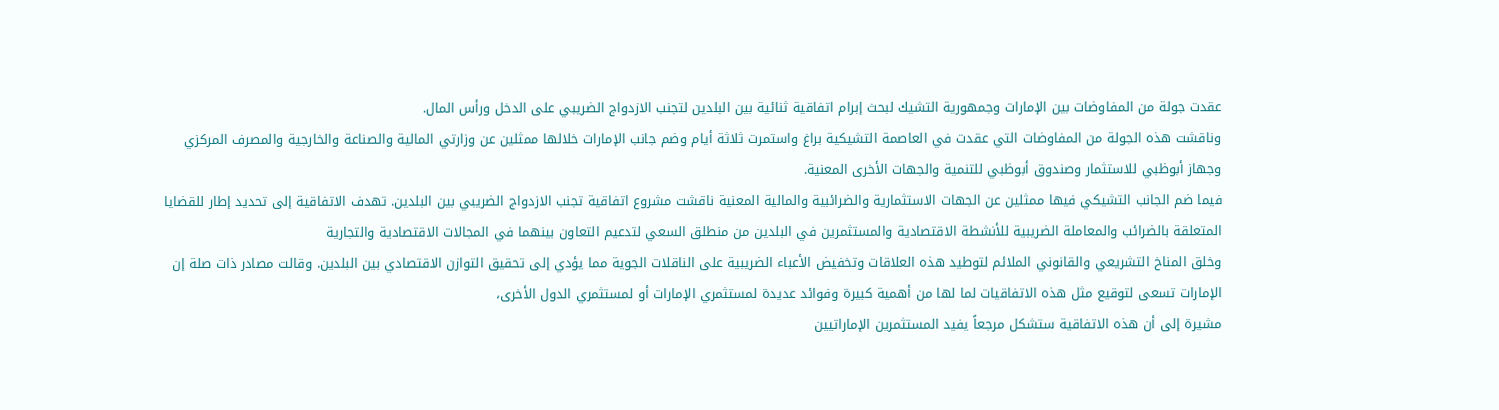عقدت جولة من المفاوضات بين الإمارات وجمهورية التشيك لبحث إبرام اتفاقية ثنائية بين البلدين لتجنب الازدواج الضريبي على الدخل ورأس المال.
وناقشت هذه الجولة من المفاوضات التي عقدت في العاصمة التشيكية براغ واستمرت ثلاثة أيام وضم جانب الإمارات خلالها ممثلين عن وزارتي المالية والصناعة والخارجية والمصرف المركزي وجهاز أبوظبي للاستثمار وصندوق أبوظبي للتنمية والجهات الأخرى المعنية.
فيما ضم الجانب التشيكي فيها ممثلين عن الجهات الاستثمارية والضرائبية والمالية المعنية ناقشت مشروع اتفاقية تجنب الازدواج الضريبي بين البلدين. تهدف الاتفاقية إلى تحديد إطار للقضايا المتعلقة بالضرائب والمعاملة الضريبية للأنشطة الاقتصادية والمستثمرين في البلدين من منطلق السعي لتدعيم التعاون بينهما في المجالات الاقتصادية والتجارية
وخلق المناخ التشريعي والقانوني الملائم لتوطيد هذه العلاقات وتخفيض الأعباء الضريبية على الناقلات الجوية مما يؤدي إلى تحقيق التوازن الاقتصادي بين البلدين. وقالت مصادر ذات صلة إن الإمارات تسعى لتوقيع مثل هذه الاتفاقيات لما لها من أهمية كبيرة وفوائد عديدة لمستثمري الإمارات أو لمستثمري الدول الأخرى،
مشيرة إلى أن هذه الاتفاقية ستشكل مرجعاً يفيد المستثمرين الإماراتيين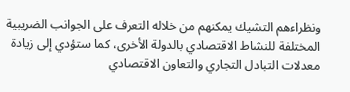ونظراءهم التشيك يمكنهم من خلاله التعرف على الجوانب الضريبية المختلفة للنشاط الاقتصادي بالدولة الأخرى، كما ستؤدي إلى زيادة معدلات التبادل التجاري والتعاون الاقتصادي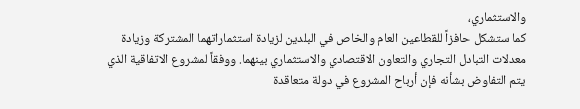والاستثماري،
كما ستشكل حافزاً للقطاعين العام والخاص في البلدين لزيادة استثماراتهما المشتركة وزيادة معدلات التبادل التجاري والتعاون الاقتصادي والاستثماري بينهما. ووفقاً لمشروع الاتفاقية الذي يتم التفاوض بشأنه فإن أرباح المشروع في دولة متعاقدة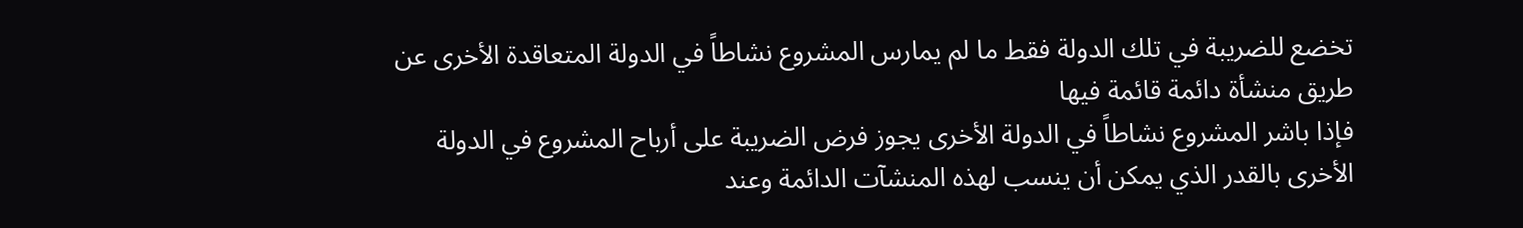تخضع للضريبة في تلك الدولة فقط ما لم يمارس المشروع نشاطاً في الدولة المتعاقدة الأخرى عن طريق منشأة دائمة قائمة فيها
فإذا باشر المشروع نشاطاً في الدولة الأخرى يجوز فرض الضريبة على أرباح المشروع في الدولة الأخرى بالقدر الذي يمكن أن ينسب لهذه المنشآت الدائمة وعند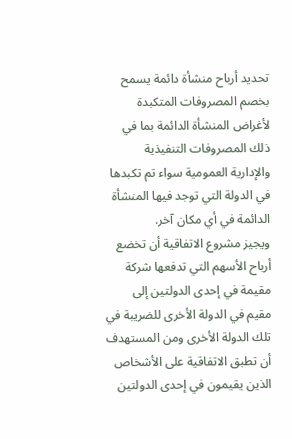تحديد أرباح منشأة دائمة يسمح بخصم المصروفات المتكبدة لأغراض المنشأة الدائمة بما في ذلك المصروفات التنفيذية والإدارية العمومية سواء تم تكبدها في الدولة التي توجد فيها المنشأة الدائمة في أي مكان آخر.
ويجيز مشروع الاتفاقية أن تخضع أرباح الأسهم التي تدفعها شركة مقيمة في إحدى الدولتين إلى مقيم في الدولة الأخرى للضريبة في تلك الدولة الأخرى ومن المستهدف أن تطبق الاتفاقية على الأشخاص الذين يقيمون في إحدى الدولتين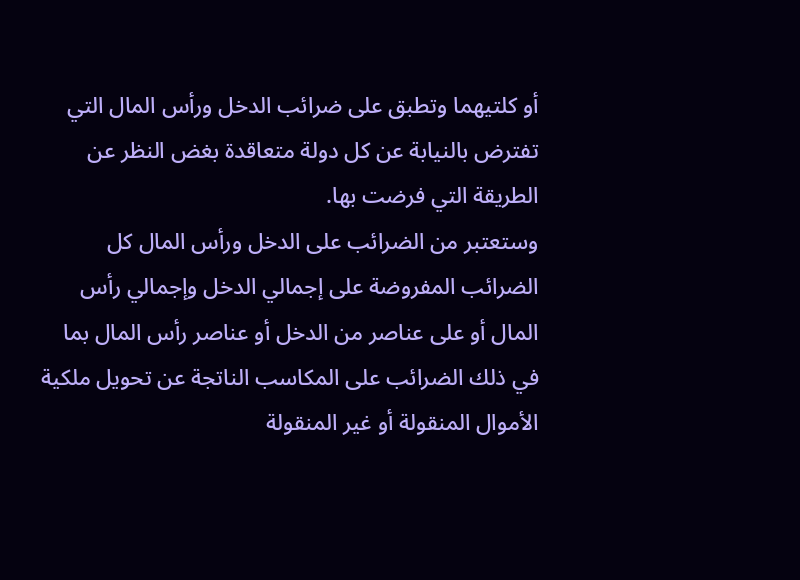أو كلتيهما وتطبق على ضرائب الدخل ورأس المال التي تفترض بالنيابة عن كل دولة متعاقدة بغض النظر عن الطريقة التي فرضت بها.
وستعتبر من الضرائب على الدخل ورأس المال كل الضرائب المفروضة على إجمالي الدخل وإجمالي رأس المال أو على عناصر من الدخل أو عناصر رأس المال بما في ذلك الضرائب على المكاسب الناتجة عن تحويل ملكية الأموال المنقولة أو غير المنقولة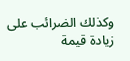وكذلك الضرائب على زيادة قيمة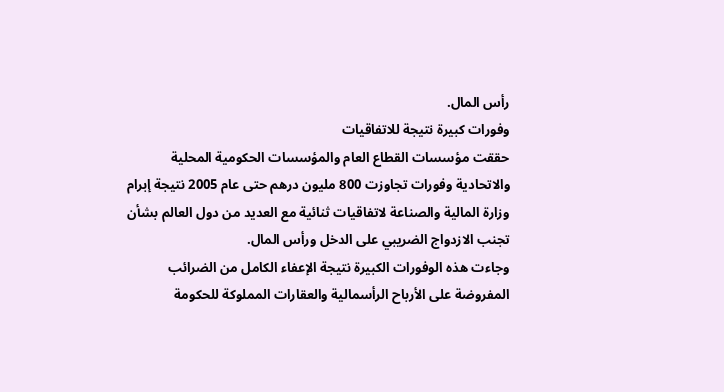رأس المال.
وفورات كبيرة نتيجة للاتفاقيات
حققت مؤسسات القطاع العام والمؤسسات الحكومية المحلية والاتحادية وفورات تجاوزت 800 مليون درهم حتى عام 2005 نتيجة إبرام وزارة المالية والصناعة لاتفاقيات ثنائية مع العديد من دول العالم بشأن تجنب الازدواج الضريبي على الدخل ورأس المال.
وجاءت هذه الوفورات الكبيرة نتيجة الإعفاء الكامل من الضرائب المفروضة على الأرباح الرأسمالية والعقارات المملوكة للحكومة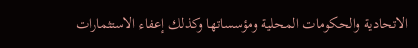الاتحادية والحكومات المحلية ومؤسساتها وكذلك إعفاء الاستثمارات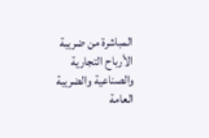المباشرة من ضريبة الأرباح التجارية والصناعية والضريبة العامة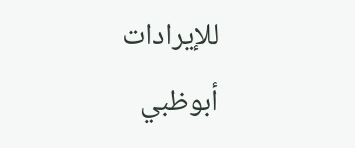للإيرادات
أبوظبي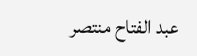عبد الفتاح منتصر